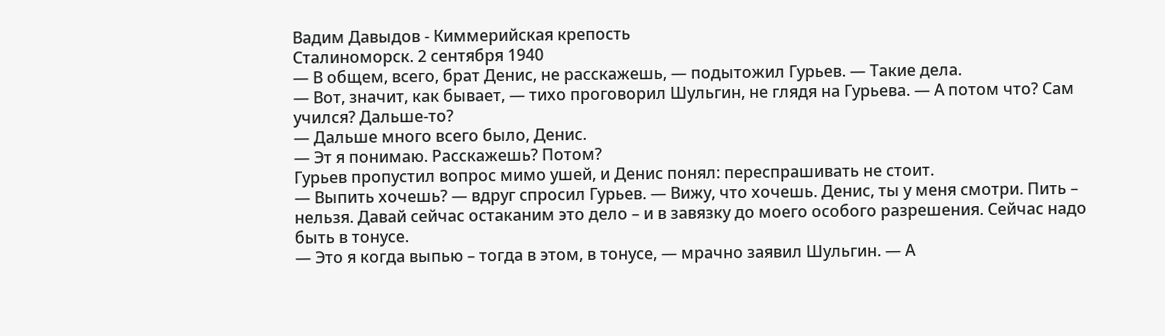Вадим Давыдов - Киммерийская крепость
Сталиноморск. 2 сентября 1940
— В общем, всего, брат Денис, не расскажешь, — подытожил Гурьев. — Такие дела.
— Вот, значит, как бывает, — тихо проговорил Шульгин, не глядя на Гурьева. — А потом что? Сам учился? Дальше-то?
— Дальше много всего было, Денис.
— Эт я понимаю. Расскажешь? Потом?
Гурьев пропустил вопрос мимо ушей, и Денис понял: переспрашивать не стоит.
— Выпить хочешь? — вдруг спросил Гурьев. — Вижу, что хочешь. Денис, ты у меня смотри. Пить – нельзя. Давай сейчас остаканим это дело – и в завязку до моего особого разрешения. Сейчас надо быть в тонусе.
— Это я когда выпью – тогда в этом, в тонусе, — мрачно заявил Шульгин. — А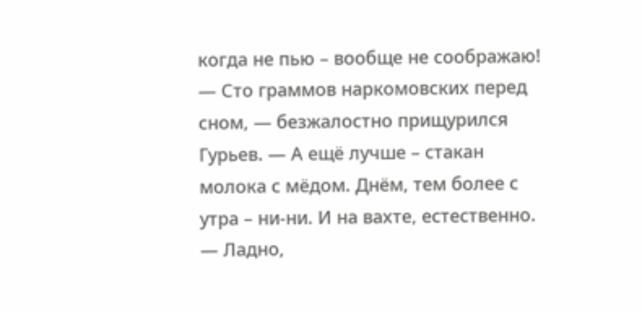когда не пью – вообще не соображаю!
— Сто граммов наркомовских перед сном, — безжалостно прищурился Гурьев. — А ещё лучше – стакан молока с мёдом. Днём, тем более с утра – ни-ни. И на вахте, естественно.
— Ладно,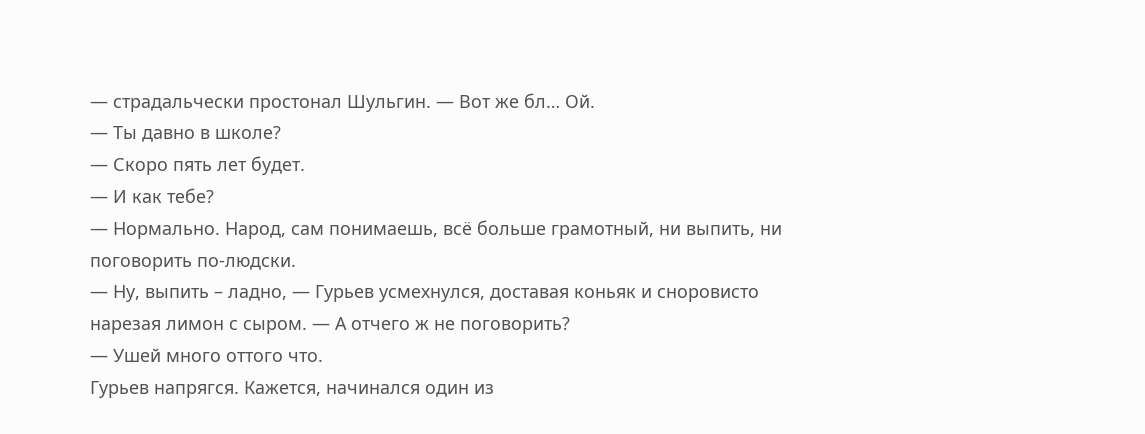— страдальчески простонал Шульгин. — Вот же бл… Ой.
— Ты давно в школе?
— Скоро пять лет будет.
— И как тебе?
— Нормально. Народ, сам понимаешь, всё больше грамотный, ни выпить, ни поговорить по-людски.
— Ну, выпить – ладно, — Гурьев усмехнулся, доставая коньяк и сноровисто нарезая лимон с сыром. — А отчего ж не поговорить?
— Ушей много оттого что.
Гурьев напрягся. Кажется, начинался один из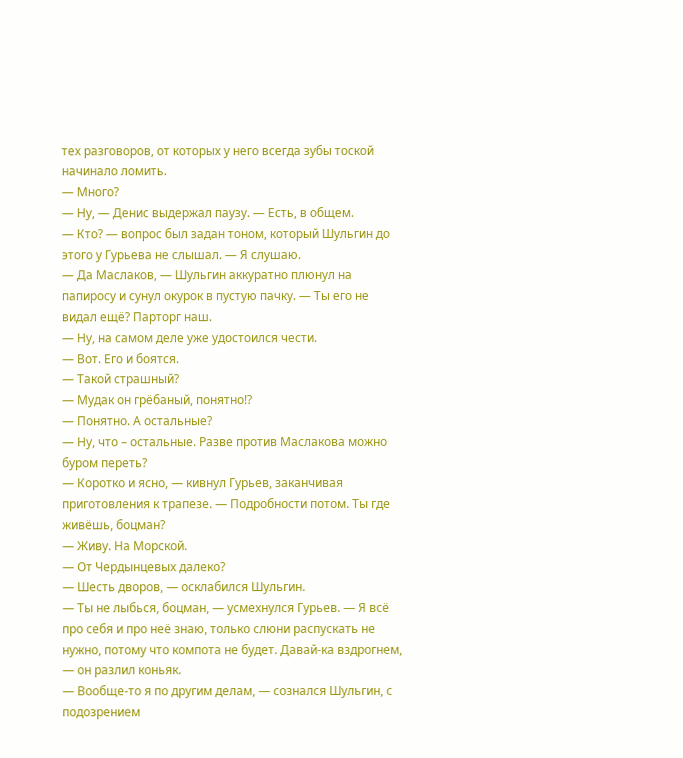тех разговоров, от которых у него всегда зубы тоской начинало ломить.
— Много?
— Ну, — Денис выдержал паузу. — Есть, в общем.
— Кто? — вопрос был задан тоном, который Шульгин до этого у Гурьева не слышал. — Я слушаю.
— Да Маслаков, — Шульгин аккуратно плюнул на папиросу и сунул окурок в пустую пачку. — Ты его не видал ещё? Парторг наш.
— Ну, на самом деле уже удостоился чести.
— Вот. Его и боятся.
— Такой страшный?
— Мудак он грёбаный, понятно!?
— Понятно. А остальные?
— Ну, что – остальные. Разве против Маслакова можно буром переть?
— Коротко и ясно, — кивнул Гурьев, заканчивая приготовления к трапезе. — Подробности потом. Ты где живёшь, боцман?
— Живу. На Морской.
— От Чердынцевых далеко?
— Шесть дворов, — осклабился Шульгин.
— Ты не лыбься, боцман, — усмехнулся Гурьев. — Я всё про себя и про неё знаю, только слюни распускать не нужно, потому что компота не будет. Давай-ка вздрогнем, — он разлил коньяк.
— Вообще-то я по другим делам, — сознался Шульгин, с подозрением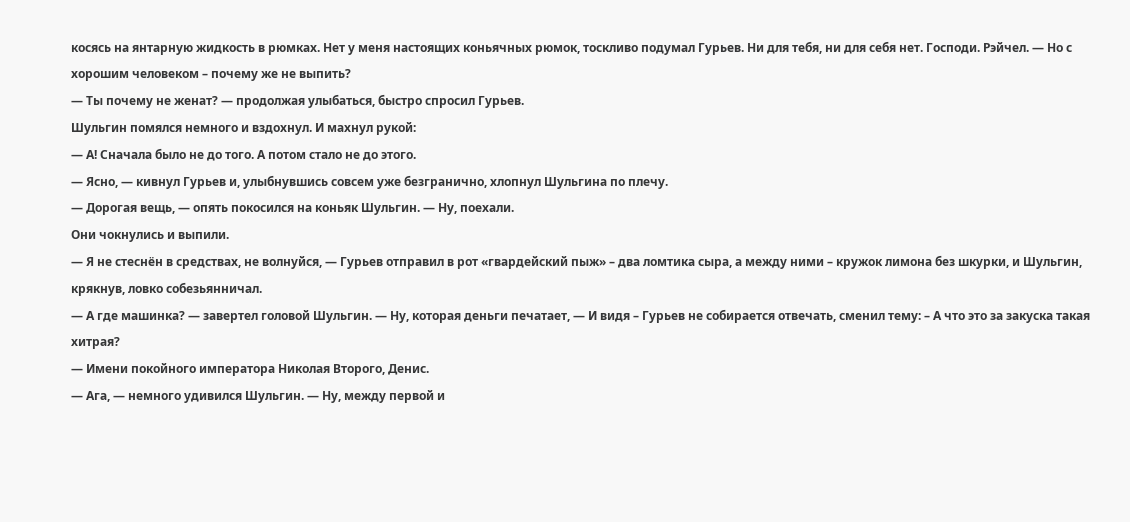косясь на янтарную жидкость в рюмках. Нет у меня настоящих коньячных рюмок, тоскливо подумал Гурьев. Ни для тебя, ни для себя нет. Господи. Рэйчел. — Но с хорошим человеком – почему же не выпить?
— Ты почему не женат? — продолжая улыбаться, быстро спросил Гурьев.
Шульгин помялся немного и вздохнул. И махнул рукой:
— А! Сначала было не до того. А потом стало не до этого.
— Ясно, — кивнул Гурьев и, улыбнувшись совсем уже безгранично, хлопнул Шульгина по плечу.
— Дорогая вещь, — опять покосился на коньяк Шульгин. — Ну, поехали.
Они чокнулись и выпили.
— Я не стеснён в средствах, не волнуйся, — Гурьев отправил в рот «гвардейский пыж» – два ломтика сыра, а между ними – кружок лимона без шкурки, и Шульгин, крякнув, ловко собезьянничал.
— А где машинка? — завертел головой Шульгин. — Ну, которая деньги печатает, — И видя – Гурьев не собирается отвечать, сменил тему: – А что это за закуска такая хитрая?
— Имени покойного императора Николая Второго, Денис.
— Ага, — немного удивился Шульгин. — Ну, между первой и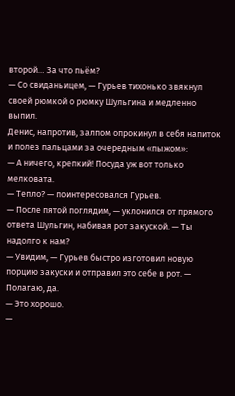второй… За что пьём?
— Со свиданьицем, — Гурьев тихонько звякнул своей рюмкой о рюмку Шульгина и медленно выпил.
Денис, напротив, залпом опрокинул в себя напиток и полез пальцами за очередным «пыжом»:
— А ничего, крепкий! Посуда уж вот только мелковата.
— Тепло? — поинтересовался Гурьев.
— После пятой поглядим, — уклонился от прямого ответа Шульгин, набивая рот закуской. — Ты надолго к нам?
— Увидим, — Гурьев быстро изготовил новую порцию закуски и отправил это себе в рот. — Полагаю, да.
— Это хорошо.
—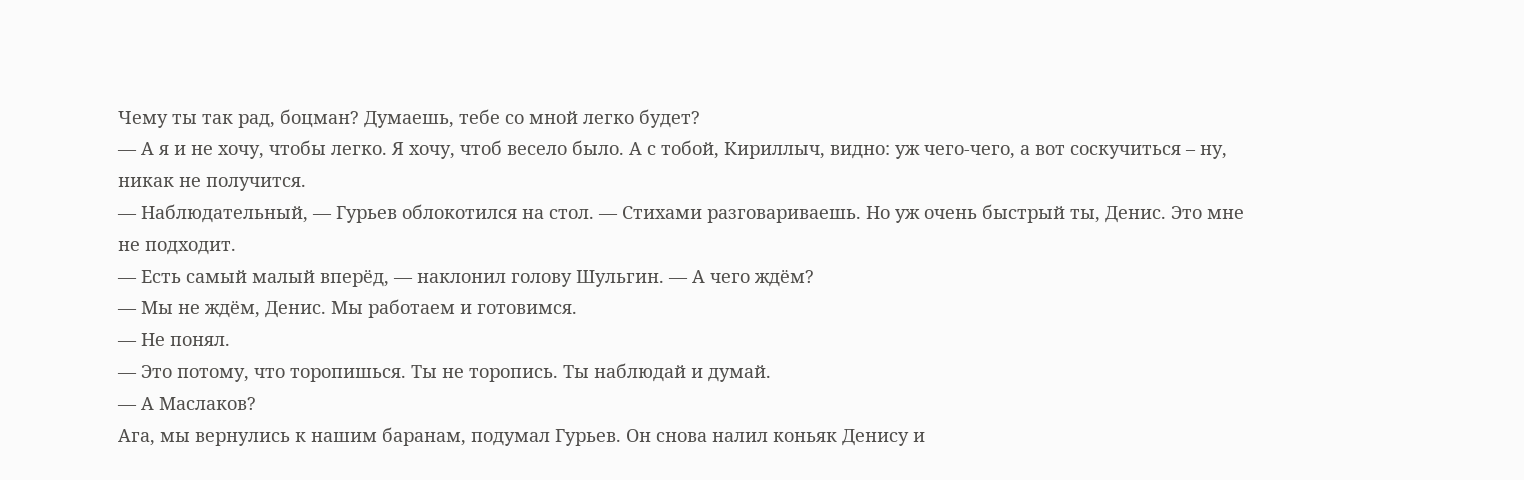Чему ты так рад, боцман? Думаешь, тебе со мной легко будет?
— А я и не хочу, чтобы легко. Я хочу, чтоб весело было. А с тобой, Кириллыч, видно: уж чего-чего, а вот соскучиться – ну, никак не получится.
— Наблюдательный, — Гурьев облокотился на стол. — Стихами разговариваешь. Но уж очень быстрый ты, Денис. Это мне не подходит.
— Есть самый малый вперёд, — наклонил голову Шульгин. — А чего ждём?
— Мы не ждём, Денис. Мы работаем и готовимся.
— Не понял.
— Это потому, что торопишься. Ты не торопись. Ты наблюдай и думай.
— А Маслаков?
Ага, мы вернулись к нашим баранам, подумал Гурьев. Он снова налил коньяк Денису и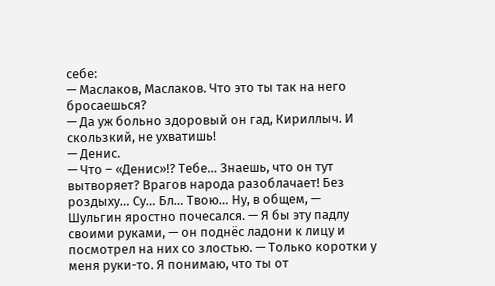себе:
— Маслаков, Маслаков. Что это ты так на него бросаешься?
— Да уж больно здоровый он гад, Кириллыч. И скользкий, не ухватишь!
— Денис.
— Что – «Денис»!? Тебе… Знаешь, что он тут вытворяет? Врагов народа разоблачает! Без роздыху… Су… Бл… Твою… Ну, в общем, — Шульгин яростно почесался. — Я бы эту падлу своими руками, — он поднёс ладони к лицу и посмотрел на них со злостью. — Только коротки у меня руки-то. Я понимаю, что ты от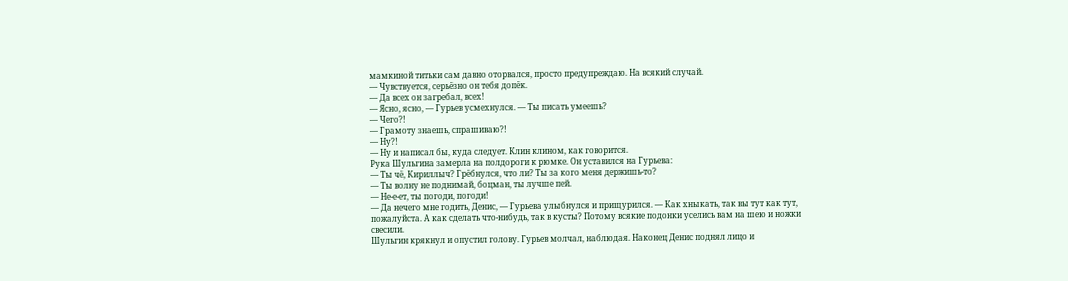мамкиной титьки сам давно оторвался, просто предупреждаю. На всякий случай.
— Чувствуется, серьёзно он тебя допёк.
— Да всех он загребал, всех!
— Ясно, ясно, — Гурьев усмехнулся. — Ты писать умеешь?
— Чего?!
— Грамоту знаешь, спрашиваю?!
— Ну?!
— Ну и написал бы, куда следует. Клин клином, как говорится.
Рука Шульгина замерла на полдороги к рюмке. Он уставился на Гурьева:
— Ты чё, Кириллыч? Грёбнулся, что ли? Ты за кого меня держишь-то?
— Ты волну не поднимай, боцман, ты лучше пей.
— Не-е-ет, ты погоди, погоди!
— Да нечего мне годить, Денис, — Гурьева улыбнулся и прищурился. — Как хныкать, так вы тут как тут, пожалуйста. А как сделать что-нибудь, так в кусты? Потому всякие подонки уселись вам на шею и ножки свесили.
Шульгин крякнул и опустил голову. Гурьев молчал, наблюдая. Наконец Денис поднял лицо и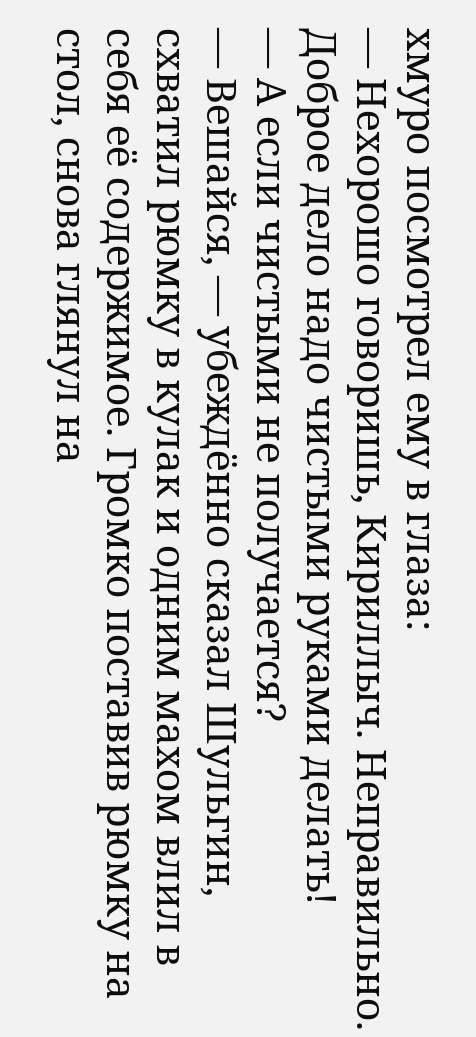хмуро посмотрел ему в глаза:
— Нехорошо говоришь, Кириллыч. Неправильно. Доброе дело надо чистыми руками делать!
— А если чистыми не получается?
— Вешайся, — убеждённо сказал Шульгин, схватил рюмку в кулак и одним махом влил в себя её содержимое. Громко поставив рюмку на стол, снова глянул на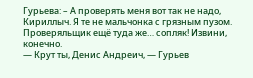Гурьева: – А проверять меня вот так не надо, Кириллыч. Я те не мальчонка с грязным пузом. Проверяльщик ещё туда же… сопляк! Извини, конечно.
— Крут ты, Денис Андреич, — Гурьев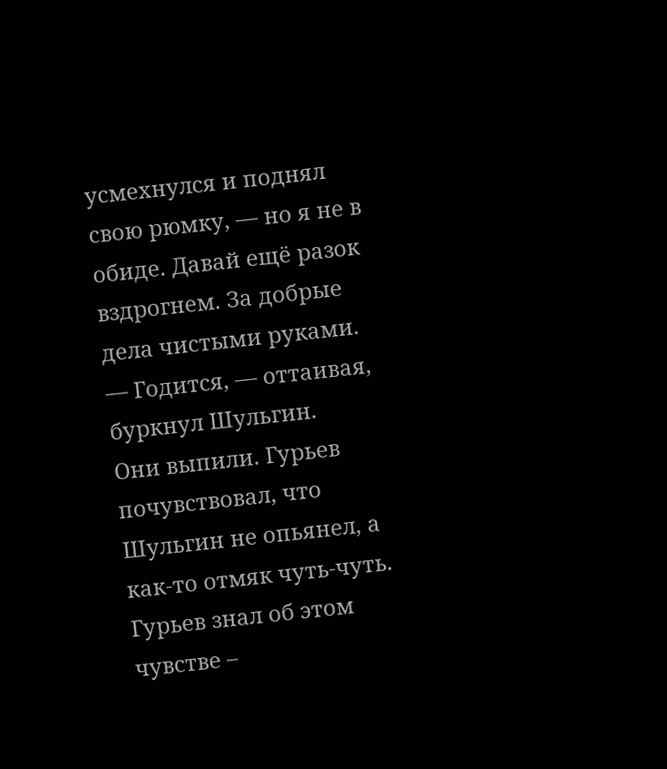усмехнулся и поднял свою рюмку, — но я не в обиде. Давай ещё разок вздрогнем. За добрые дела чистыми руками.
— Годится, — оттаивая, буркнул Шульгин.
Они выпили. Гурьев почувствовал, что Шульгин не опьянел, а как-то отмяк чуть-чуть. Гурьев знал об этом чувстве –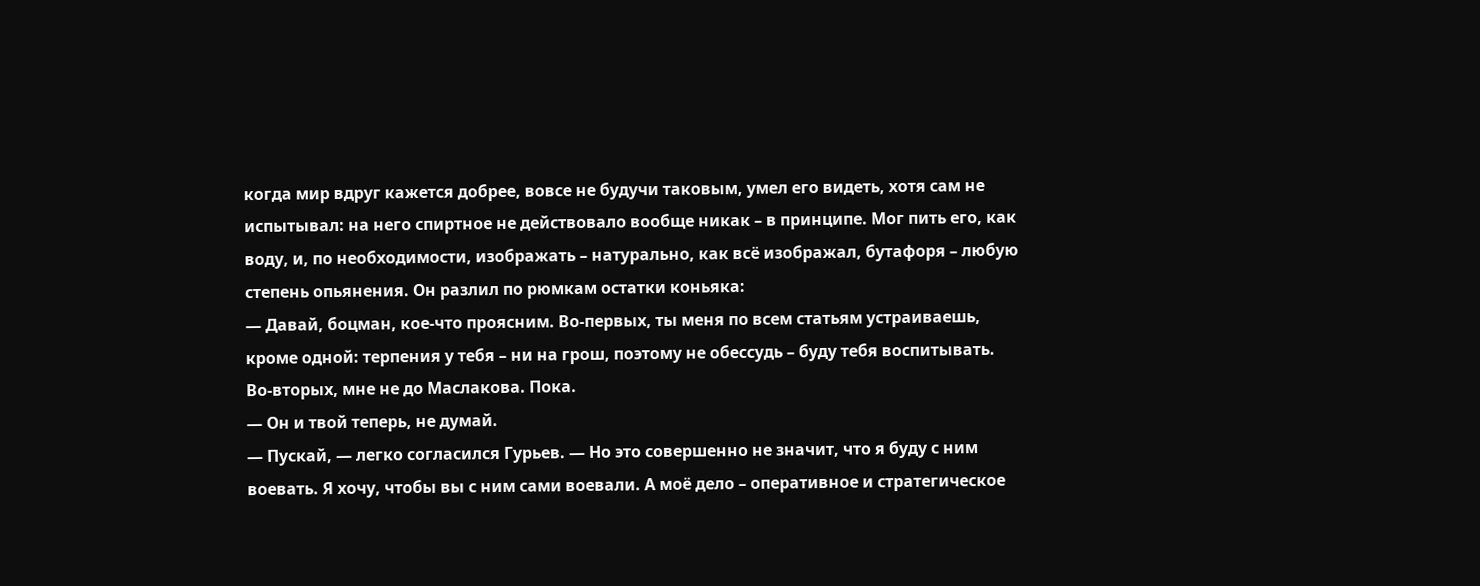когда мир вдруг кажется добрее, вовсе не будучи таковым, умел его видеть, хотя сам не испытывал: на него спиртное не действовало вообще никак – в принципе. Мог пить его, как воду, и, по необходимости, изображать – натурально, как всё изображал, бутафоря – любую степень опьянения. Он разлил по рюмкам остатки коньяка:
— Давай, боцман, кое-что проясним. Во-первых, ты меня по всем статьям устраиваешь, кроме одной: терпения у тебя – ни на грош, поэтому не обессудь – буду тебя воспитывать. Во-вторых, мне не до Маслакова. Пока.
— Он и твой теперь, не думай.
— Пускай, — легко согласился Гурьев. — Но это совершенно не значит, что я буду с ним воевать. Я хочу, чтобы вы с ним сами воевали. А моё дело – оперативное и стратегическое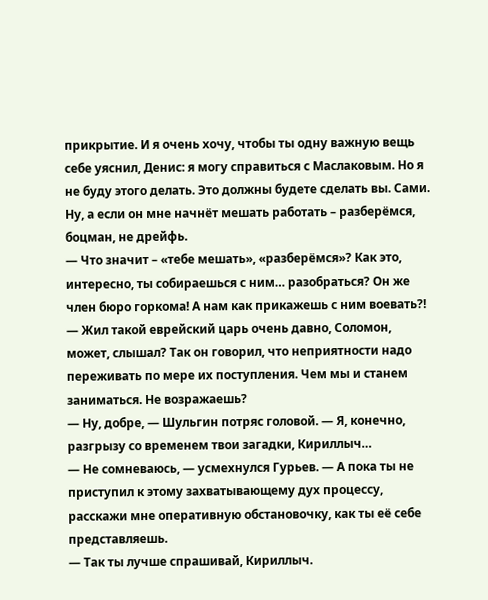прикрытие. И я очень хочу, чтобы ты одну важную вещь себе уяснил, Денис: я могу справиться с Маслаковым. Но я не буду этого делать. Это должны будете сделать вы. Сами. Ну, а если он мне начнёт мешать работать – разберёмся, боцман, не дрейфь.
— Что значит – «тебе мешать», «разберёмся»? Как это, интересно, ты собираешься с ним… разобраться? Он же член бюро горкома! А нам как прикажешь с ним воевать?!
— Жил такой еврейский царь очень давно, Соломон, может, слышал? Так он говорил, что неприятности надо переживать по мере их поступления. Чем мы и станем заниматься. Не возражаешь?
— Ну, добре, — Шульгин потряс головой. — Я, конечно, разгрызу со временем твои загадки, Кириллыч…
— Не сомневаюсь, — усмехнулся Гурьев. — А пока ты не приступил к этому захватывающему дух процессу, расскажи мне оперативную обстановочку, как ты её себе представляешь.
— Так ты лучше спрашивай, Кириллыч.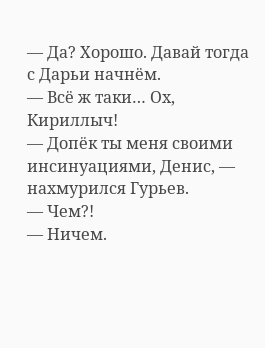— Да? Хорошо. Давай тогда с Дарьи начнём.
— Всё ж таки… Ох, Кириллыч!
— Допёк ты меня своими инсинуациями, Денис, — нахмурился Гурьев.
— Чем?!
— Ничем.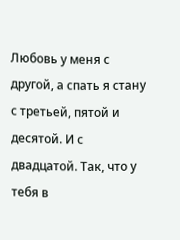Любовь у меня с другой, а спать я стану с третьей, пятой и десятой. И с двадцатой. Так, что у тебя в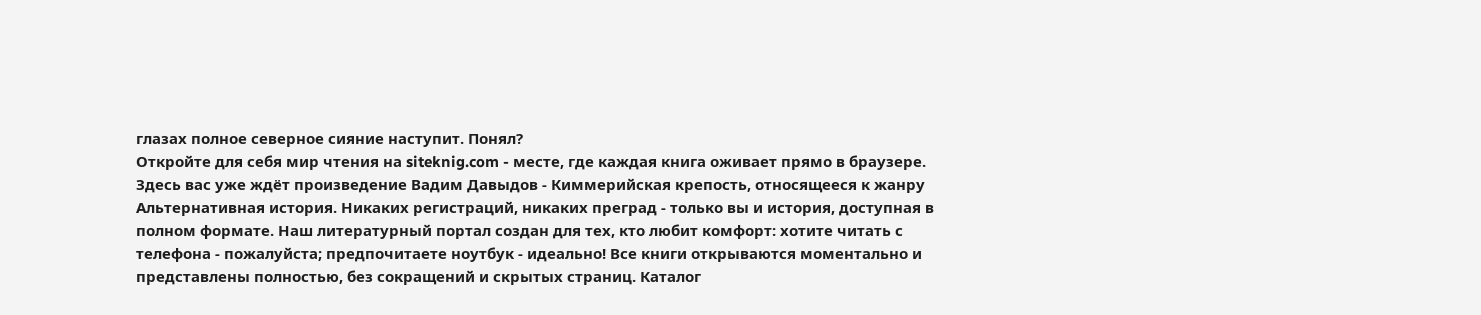глазах полное северное сияние наступит. Понял?
Откройте для себя мир чтения на siteknig.com - месте, где каждая книга оживает прямо в браузере. Здесь вас уже ждёт произведение Вадим Давыдов - Киммерийская крепость, относящееся к жанру Альтернативная история. Никаких регистраций, никаких преград - только вы и история, доступная в полном формате. Наш литературный портал создан для тех, кто любит комфорт: хотите читать с телефона - пожалуйста; предпочитаете ноутбук - идеально! Все книги открываются моментально и представлены полностью, без сокращений и скрытых страниц. Каталог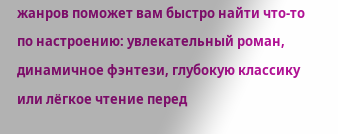жанров поможет вам быстро найти что-то по настроению: увлекательный роман, динамичное фэнтези, глубокую классику или лёгкое чтение перед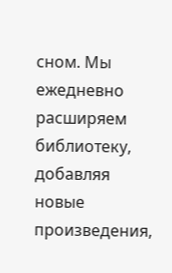сном. Мы ежедневно расширяем библиотеку, добавляя новые произведения,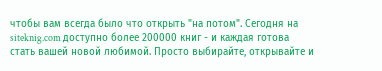чтобы вам всегда было что открыть "на потом". Сегодня на siteknig.com доступно более 200000 книг - и каждая готова стать вашей новой любимой. Просто выбирайте, открывайте и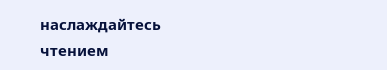наслаждайтесь чтением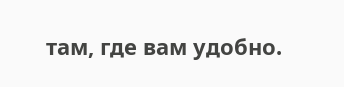там, где вам удобно.